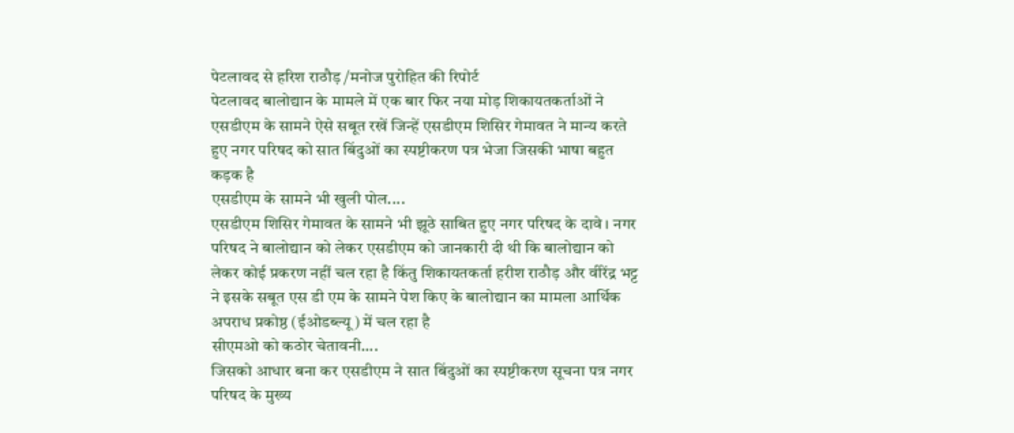पेटलावद से हरिश राठौड़ /मनोज पुरोहित की रिपोर्ट
पेटलावद बालोद्यान के मामले में एक बार फिर नया मोड़ शिकायतकर्ताओं ने एसडीएम के सामने ऐसे सबूत रखें जिन्हें एसडीएम शिसिर गेमावत ने मान्य करते हुए नगर परिषद को सात बिंदुओं का स्पष्टीकरण पत्र भेजा जिसकी भाषा बहुत कड़क है
एसडीएम के सामने भी खुली पोल....
एसडीएम शिसिर गेमावत के सामने भी झूठे साबित हुए नगर परिषद के दावे । नगर परिषद ने बालोद्यान को लेकर एसडीएम को जानकारी दी थी कि बालोद्यान को लेकर कोई प्रकरण नहीं चल रहा है किंतु शिकायतकर्ता हरीश राठौड़ और वीरेंद्र भट्ट ने इसके सबूत एस डी एम के सामने पेश किए के बालोद्यान का मामला आर्थिक अपराध प्रकोष्ठ (ईओडब्ल्यू) में चल रहा है
सीएमओ को कठोर चेतावनी....
जिसको आधार बना कर एसडीएम ने सात बिंदुओं का स्पष्टीकरण सूचना पत्र नगर परिषद के मुख्य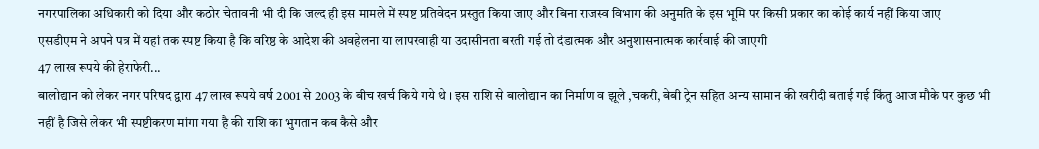नगरपालिका अधिकारी को दिया और कठोर चेतावनी भी दी कि जल्द ही इस मामले में स्पष्ट प्रतिवेदन प्रस्तुत किया जाए और बिना राजस्व विभाग की अनुमति के इस भूमि पर किसी प्रकार का कोई कार्य नहीं किया जाए
एसडीएम ने अपने पत्र में यहां तक स्पष्ट किया है कि वरिष्ठ के आदेश की अवहेलना या लापरवाही या उदासीनता बरती गई तो दंडात्मक और अनुशासनात्मक कार्रवाई की जाएगी
47 लाख रूपये की हेराफेरी...
बालोद्यान को लेकर नगर परिषद द्वारा 47 लाख रूपये वर्ष 2001 से 2003 के बीच खर्च किये गये थे । इस राशि से बालोद्यान का निर्माण व झूले ,चकरी, बेबी ट्रेन सहित अन्य सामान की खरीदी बताई गई किंतु आज मौके पर कुछ भी नहीं है जिसे लेकर भी स्पष्टीकरण मांगा गया है की राशि का भुगतान कब कैसे और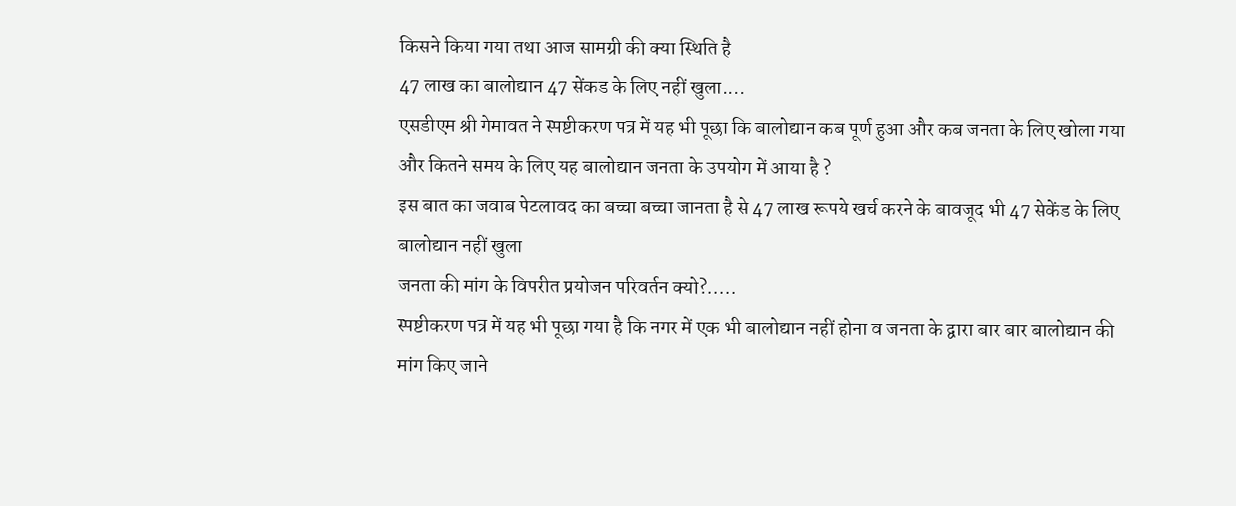किसने किया गया तथा आज सामग्री की क्या स्थिति है
47 लाख का बालोद्यान 47 सेंकड के लिए नहीं खुला....
एसडीएम श्री गेमावत ने स्पष्टीकरण पत्र में यह भी पूछा कि बालोद्यान कब पूर्ण हुआ और कब जनता के लिए खोला गया और कितने समय के लिए यह बालोद्यान जनता के उपयोग में आया है ?
इस बात का जवाब पेटलावद का बच्चा बच्चा जानता है से 47 लाख रूपये खर्च करने के बावजूद भी 47 सेकेंड के लिए बालोद्यान नहीं खुला
जनता की मांग के विपरीत प्रयोजन परिवर्तन क्यो?.....
स्पष्टीकरण पत्र में यह भी पूछा गया है कि नगर में एक भी बालोद्यान नहीं होना व जनता के द्वारा बार बार बालोद्यान की मांग किए जाने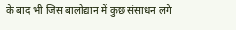के बाद भी जिस बालोद्यान में कुछ संसाधन लगे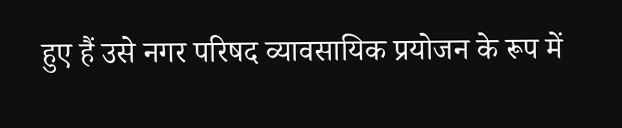हुए हैं उसे नगर परिषद व्यावसायिक प्रयोजन के रूप में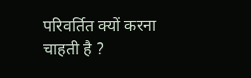परिवर्तित क्यों करना चाहती है ?